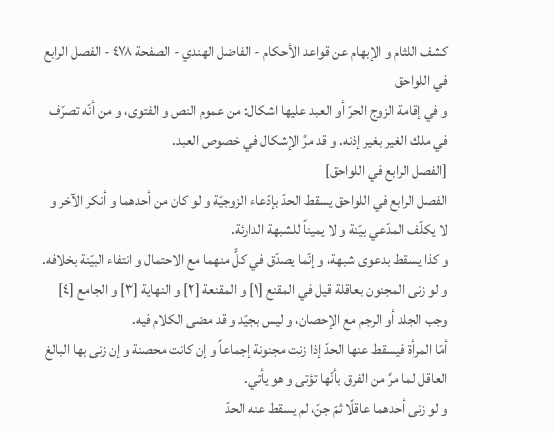كشف اللثام و الإبهام عن قواعد الأحكام - الفاضل الهندي - الصفحة ٤٧٨ - الفصل الرابع في اللواحق
و في إقامة الزوج الحرّ أو العبد عليها اشكال: من عموم النص و الفتوى، و من أنّه تصرّف في ملك الغير بغير إذنه. و قد مرَّ الإشكال في خصوص العبد.
[الفصل الرابع في اللواحق]
الفصل الرابع في اللواحق يسقط الحدّ بإدّعاء الزوجيّة و لو كان من أحدهما و أنكر الآخر و لا يكلّف المدّعي بيّنة و لا يميناً للشبهة الدارئة.
و كذا يسقط بدعوى شبهة، و إنّما يصدّق في كلٍّ منهما مع الاحتمال و انتفاء البيّنة بخلافه.
و لو زنى المجنون بعاقلة قيل في المقنع [١] و المقنعة [٢] و النهاية [٣] و الجامع [٤] وجب الجلد أو الرجم مع الإحصان، و ليس بجيّد و قد مضى الكلام فيه.
أمّا المرأة فيسقط عنها الحدّ إذا زنت مجنونة إجماعاً و إن كانت محصنة و إن زنى بها البالغ العاقل لما مرَّ من الفرق بأنّها تؤتى و هو يأتي.
و لو زنى أحدهما عاقلًا ثمّ جنّ، لم يسقط عنه الحدّ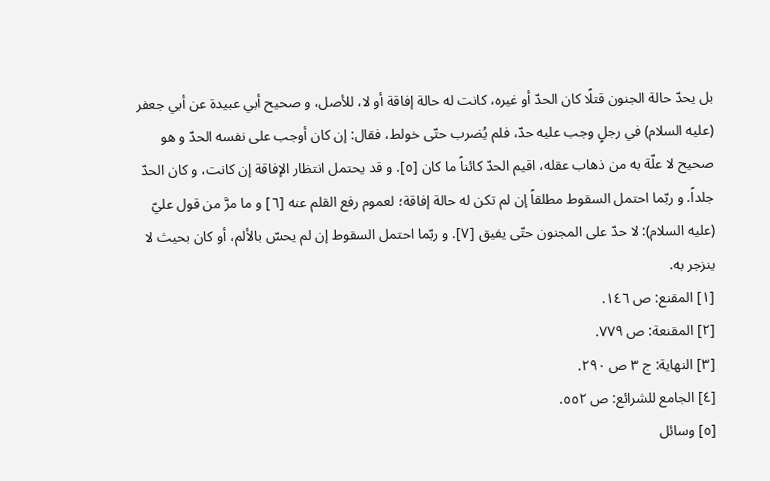بل يحدّ حالة الجنون قتلًا كان الحدّ أو غيره، كانت له حالة إفاقة أو لا، للأصل، و صحيح أبي عبيدة عن أبي جعفر (عليه السلام) في رجلٍ وجب عليه حدّ، فلم يُضرب حتّى خولط، فقال: إن كان أوجب على نفسه الحدّ و هو صحيح لا علّة به من ذهاب عقله، اقيم الحدّ كائناً ما كان [٥]. و قد يحتمل انتظار الإفاقة إن كانت، و كان الحدّ جلداً. و ربّما احتمل السقوط مطلقاً إن لم تكن له حالة إفاقة؛ لعموم رفع القلم عنه [٦] و ما مرَّ من قول عليّ (عليه السلام): لا حدّ على المجنون حتّى يفيق [٧]. و ربّما احتمل السقوط إن لم يحسّ بالألم، أو كان بحيث لا ينزجر به.
[١] المقنع: ص ١٤٦.
[٢] المقنعة: ص ٧٧٩.
[٣] النهاية: ج ٣ ص ٢٩٠.
[٤] الجامع للشرائع: ص ٥٥٢.
[٥] وسائل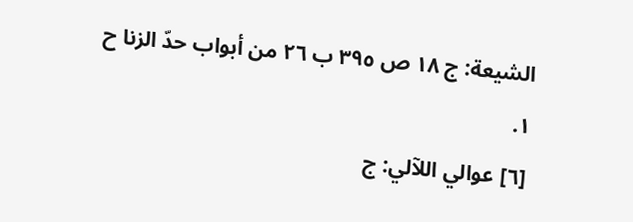الشيعة: ج ١٨ ص ٣٩٥ ب ٢٦ من أبواب حدّ الزنا ح ١.
[٦] عوالي اللآلي: ج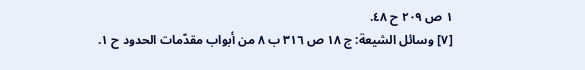١ ص ٢٠٩ ح ٤٨.
[٧] وسائل الشيعة: ج ١٨ ص ٣١٦ ب ٨ من أبواب مقدّمات الحدود ح ١.